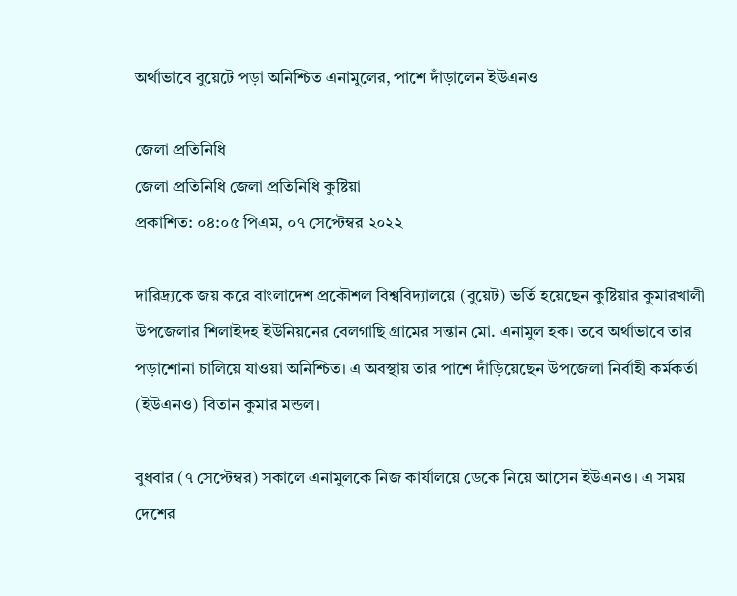অর্থাভাবে বুয়েটে পড়া অনিশ্চিত এনামুলের, পাশে দাঁড়ালেন ইউএনও

জেলা প্রতিনিধি
জেলা প্রতিনিধি জেলা প্রতিনিধি কুষ্টিয়া
প্রকাশিত: ০৪:০৫ পিএম, ০৭ সেপ্টেম্বর ২০২২

দারিদ্র্যকে জয় করে বাংলাদেশ প্রকৌশল বিশ্ববিদ্যালয়ে (বুয়েট) ভর্তি হয়েছেন কুষ্টিয়ার কুমারখালী উপজেলার শিলাইদহ ইউনিয়নের বেলগাছি গ্রামের সন্তান মো. এনামুল হক। তবে অর্থাভাবে তার পড়াশোনা চালিয়ে যাওয়া অনিশ্চিত। এ অবস্থায় তার পাশে দাঁড়িয়েছেন উপজেলা নির্বাহী কর্মকর্তা (ইউএনও) বিতান কুমার মন্ডল।

বুধবার (৭ সেপ্টেম্বর) সকালে এনামুলকে নিজ কার্যালয়ে ডেকে নিয়ে আসেন ইউএনও। এ সময় দেশের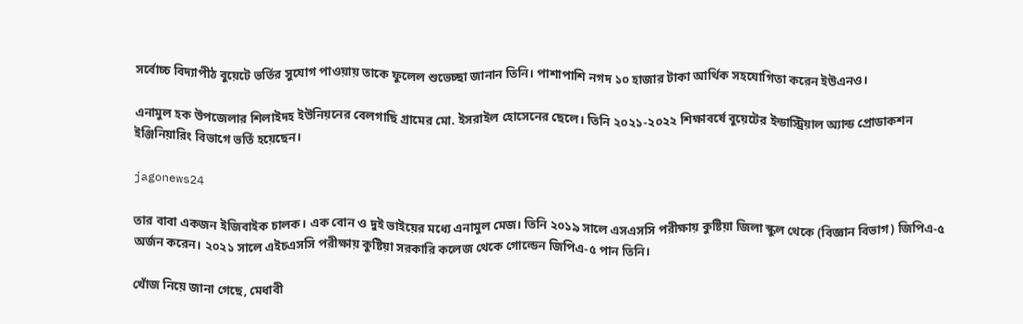সর্বোচ্চ বিদ্যাপীঠ বুয়েটে ভর্তির সুযোগ পাওয়ায় তাকে ফুলেল শুভেচ্ছা জানান তিনি। পাশাপাশি নগদ ১০ হাজার টাকা আর্থিক সহযোগিতা করেন ইউএনও।

এনামুল হক উপজেলার শিলাইদহ ইউনিয়নের বেলগাছি গ্রামের মো. ইসরাইল হোসেনের ছেলে। তিনি ২০২১-২০২২ শিক্ষাবর্ষে বুয়েটের ইন্ডাস্ট্রিয়াল অ্যান্ড প্রোডাকশন ইঞ্জিনিয়ারিং বিভাগে ভর্তি হয়েছেন।

jagonews24

তার বাবা একজন ইজিবাইক চালক। এক বোন ও দুই ভাইয়ের মধ্যে এনামুল মেজ। তিনি ২০১৯ সালে এসএসসি পরীক্ষায় কুষ্টিয়া জিলা স্কুল থেকে (বিজ্ঞান বিভাগ) জিপিএ-৫ অর্জন করেন। ২০২১ সালে এইচএসসি পরীক্ষায় কুষ্টিয়া সরকারি কলেজ থেকে গোল্ডেন জিপিএ-৫ পান তিনি।

খোঁজ নিয়ে জানা গেছে, মেধাবী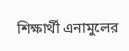শিক্ষার্থী এনামুলের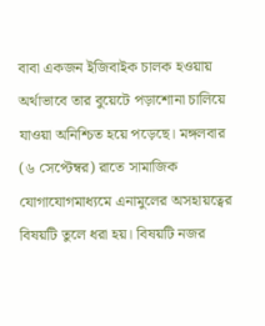বাবা একজন ইজিবাইক চালক হওয়ায় অর্থাভাবে তার বুয়েটে পড়াশোনা চালিয়ে যাওয়া অনিশ্চিত হয়ে পড়েছে। মঙ্গলবার (৬ সেপ্টেম্বর) রাতে সামাজিক যোগাযোগমাধ্যমে এনামুলের অসহায়ত্বের বিষয়টি তুলে ধরা হয়। বিষয়টি নজর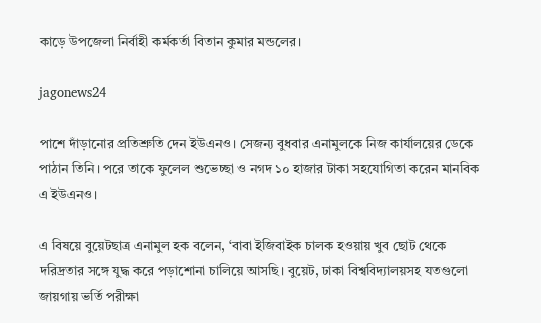কাড়ে উপজেলা নির্বাহী কর্মকর্তা বিতান কুমার মন্ডলের।

jagonews24

পাশে দাঁড়ানোর প্রতিশ্রুতি দেন ইউএনও। সেজন্য বুধবার এনামুলকে নিজ কার্যালয়ের ডেকে পাঠান তিনি। পরে তাকে ফুলেল শুভেচ্ছা ও নগদ ১০ হাজার টাকা সহযোগিতা করেন মানবিক এ ইউএনও।

এ বিষয়ে বুয়েটছাত্র এনামুল হক বলেন, ‘বাবা ইজিবাইক চালক হওয়ায় খুব ছোট থেকে দরিদ্রতার সঙ্গে যুদ্ধ করে পড়াশোনা চালিয়ে আসছি। বুয়েট, ঢাকা বিশ্ববিদ্যালয়সহ যতগুলো জায়গায় ভর্তি পরীক্ষা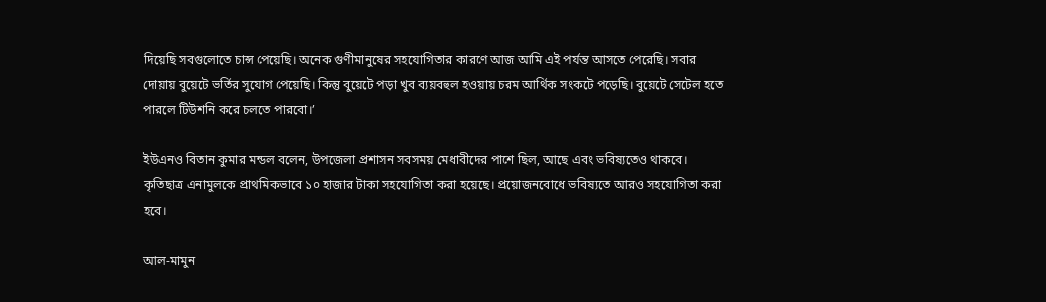দিয়েছি সবগুলোতে চান্স পেয়েছি। অনেক গুণীমানুষের সহযোগিতার কারণে আজ আমি এই পর্যন্ত আসতে পেরেছি। সবার দোয়ায় বুয়েটে ভর্তির সুযোগ পেয়েছি। কিন্তু বুয়েটে পড়া খুব ব্যয়বহুল হওয়ায় চরম আর্থিক সংকটে পড়েছি। বুয়েটে সেটেল হতে পারলে টিউশনি করে চলতে পারবো।’

ইউএনও বিতান কুমার মন্ডল বলেন, উপজেলা প্রশাসন সবসময় মেধাবীদের পাশে ছিল, আছে এবং ভবিষ্যতেও থাকবে। কৃতিছাত্র এনামুলকে প্রাথমিকভাবে ১০ হাজার টাকা সহযোগিতা করা হয়েছে। প্রয়োজনবোধে ভবিষ্যতে আরও সহযোগিতা করা হবে।

আল-মামুন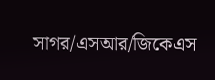সাগর/এসআর/জিকেএস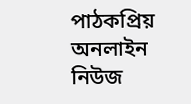পাঠকপ্রিয় অনলাইন নিউজ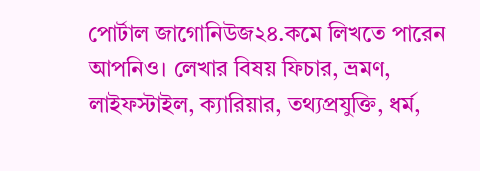পোর্টাল জাগোনিউজ২৪.কমে লিখতে পারেন আপনিও। লেখার বিষয় ফিচার, ভ্রমণ, লাইফস্টাইল, ক্যারিয়ার, তথ্যপ্রযুক্তি, ধর্ম,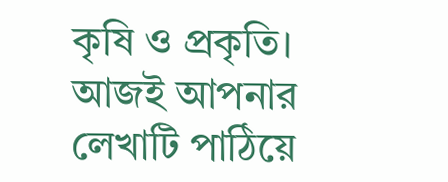কৃষি ও প্রকৃতি। আজই আপনার লেখাটি পাঠিয়ে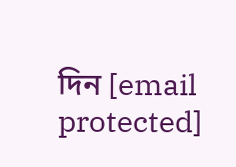দিন [email protected]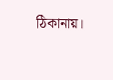ঠিকানায়।